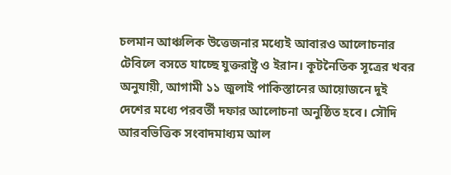চলমান আঞ্চলিক উত্তেজনার মধ্যেই আবারও আলোচনার টেবিলে বসতে যাচ্ছে যুক্তরাষ্ট্র ও ইরান। কূটনৈতিক সূত্রের খবর অনুযায়ী, আগামী ১১ জুলাই পাকিস্তানের আয়োজনে দুই দেশের মধ্যে পরবর্তী দফার আলোচনা অনুষ্ঠিত হবে। সৌদি আরবভিত্তিক সংবাদমাধ্যম আল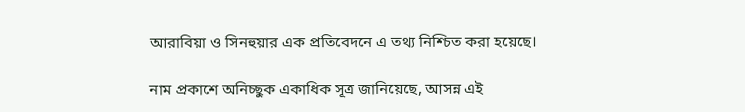আরাবিয়া ও সিনহুয়ার এক প্রতিবেদনে এ তথ্য নিশ্চিত করা হয়েছে।

নাম প্রকাশে অনিচ্ছুক একাধিক সূত্র জানিয়েছে, আসন্ন এই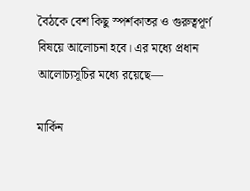বৈঠকে বেশ কিছু স্পর্শকাতর ও গুরুত্বপূর্ণ বিষয়ে আলোচনা হবে। এর মধ্যে প্রধান আলোচ্যসূচির মধ্যে রয়েছে—

মার্কিন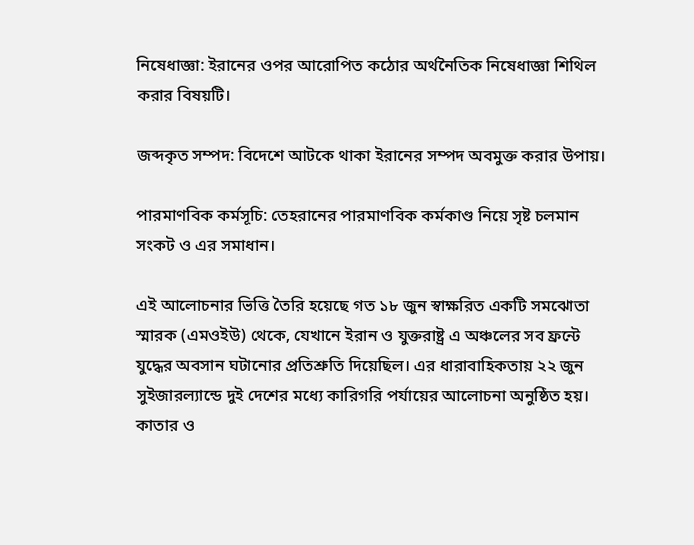নিষেধাজ্ঞা: ইরানের ওপর আরোপিত কঠোর অর্থনৈতিক নিষেধাজ্ঞা শিথিল করার বিষয়টি।

জব্দকৃত সম্পদ: বিদেশে আটকে থাকা ইরানের সম্পদ অবমুক্ত করার উপায়।

পারমাণবিক কর্মসূচি: তেহরানের পারমাণবিক কর্মকাণ্ড নিয়ে সৃষ্ট চলমান সংকট ও এর সমাধান।

এই আলোচনার ভিত্তি তৈরি হয়েছে গত ১৮ জুন স্বাক্ষরিত একটি সমঝোতা স্মারক (এমওইউ) থেকে, যেখানে ইরান ও যুক্তরাষ্ট্র এ অঞ্চলের সব ফ্রন্টে যুদ্ধের অবসান ঘটানোর প্রতিশ্রুতি দিয়েছিল। এর ধারাবাহিকতায় ২২ জুন সুইজারল্যান্ডে দুই দেশের মধ্যে কারিগরি পর্যায়ের আলোচনা অনুষ্ঠিত হয়। কাতার ও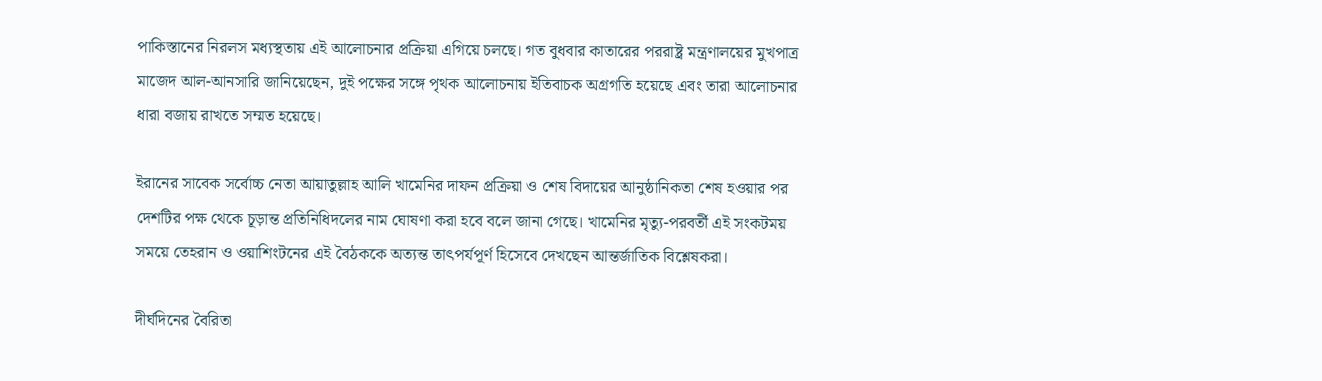পাকিস্তানের নিরলস মধ্যস্থতায় এই আলোচনার প্রক্রিয়া এগিয়ে চলছে। গত বুধবার কাতারের পররাষ্ট্র মন্ত্রণালয়ের মুখপাত্র মাজেদ আল-আনসারি জানিয়েছেন, দুই পক্ষের সঙ্গে পৃথক আলোচনায় ইতিবাচক অগ্রগতি হয়েছে এবং তারা আলোচনার ধারা বজায় রাখতে সম্মত হয়েছে।

ইরানের সাবেক সর্বোচ্চ নেতা আয়াতুল্লাহ আলি খামেনির দাফন প্রক্রিয়া ও শেষ বিদায়ের আনুষ্ঠানিকতা শেষ হওয়ার পর দেশটির পক্ষ থেকে চূড়ান্ত প্রতিনিধিদলের নাম ঘোষণা করা হবে বলে জানা গেছে। খামেনির মৃত্যু-পরবর্তী এই সংকটময় সময়ে তেহরান ও ওয়াশিংটনের এই বৈঠককে অত্যন্ত তাৎপর্যপূর্ণ হিসেবে দেখছেন আন্তর্জাতিক বিশ্লেষকরা।

দীর্ঘদিনের বৈরিতা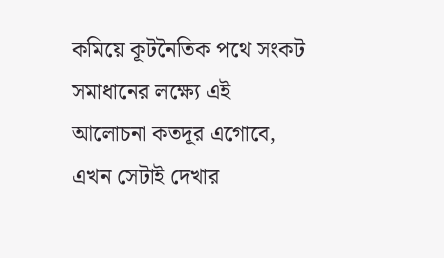কমিয়ে কূটনৈতিক পথে সংকট সমাধানের লক্ষ্যে এই আলোচনা কতদূর এগোবে, এখন সেটাই দেখার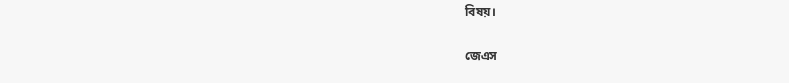বিষয়।

জেএস